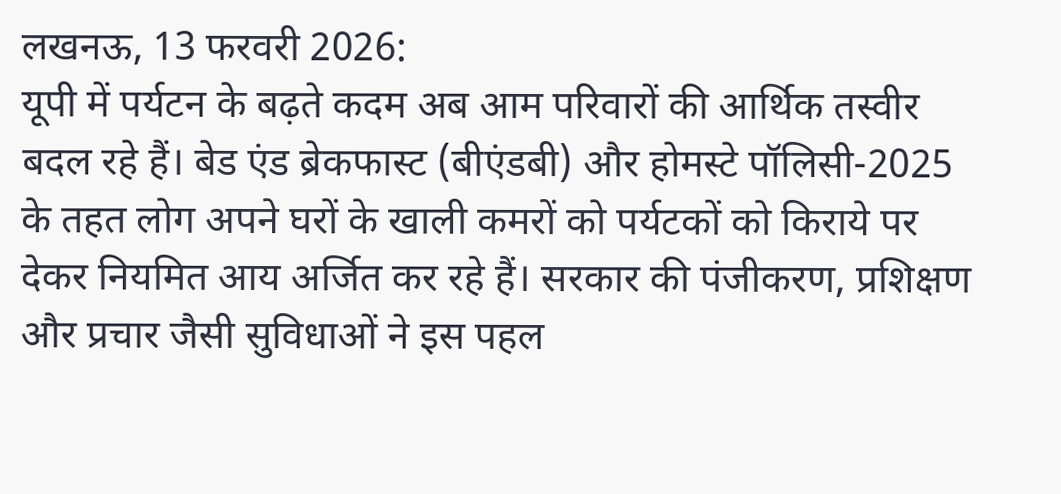लखनऊ, 13 फरवरी 2026:
यूपी में पर्यटन के बढ़ते कदम अब आम परिवारों की आर्थिक तस्वीर बदल रहे हैं। बेड एंड ब्रेकफास्ट (बीएंडबी) और होमस्टे पॉलिसी-2025 के तहत लोग अपने घरों के खाली कमरों को पर्यटकों को किराये पर देकर नियमित आय अर्जित कर रहे हैं। सरकार की पंजीकरण, प्रशिक्षण और प्रचार जैसी सुविधाओं ने इस पहल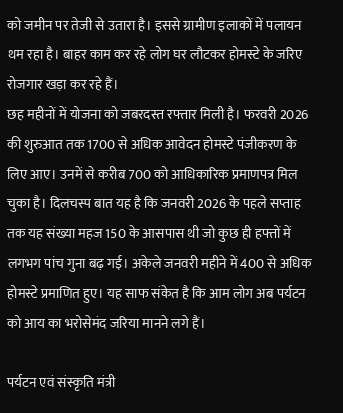को जमीन पर तेजी से उतारा है। इससे ग्रामीण इलाकों में पलायन थम रहा है। बाहर काम कर रहे लोग घर लौटकर होमस्टे के जरिए रोजगार खड़ा कर रहे हैं।
छह महीनों में योजना को जबरदस्त रफ्तार मिली है। फरवरी 2026 की शुरुआत तक 1700 से अधिक आवेदन होमस्टे पंजीकरण के लिए आए। उनमें से करीब 700 को आधिकारिक प्रमाणपत्र मिल चुका है। दिलचस्प बात यह है कि जनवरी 2026 के पहले सप्ताह तक यह संख्या महज 150 के आसपास थी जो कुछ ही हफ्तों में लगभग पांच गुना बढ़ गई। अकेले जनवरी महीने में 400 से अधिक होमस्टे प्रमाणित हुए। यह साफ संकेत है कि आम लोग अब पर्यटन को आय का भरोसेमंद जरिया मानने लगे हैं।

पर्यटन एवं संस्कृति मंत्री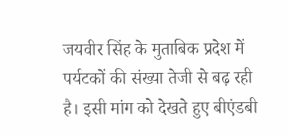जयवीर सिंह के मुताबिक प्रदेश में पर्यटकों की संख्या तेजी से बढ़ रही है। इसी मांग को देखते हुए बीएंडबी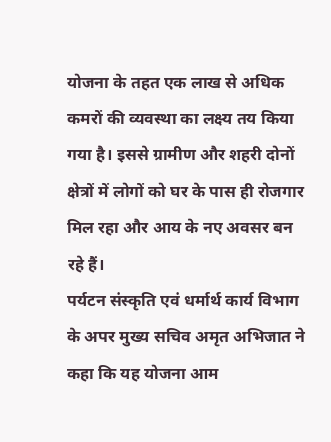योजना के तहत एक लाख से अधिक कमरों की व्यवस्था का लक्ष्य तय किया गया है। इससे ग्रामीण और शहरी दोनों क्षेत्रों में लोगों को घर के पास ही रोजगार मिल रहा और आय के नए अवसर बन रहे हैं।
पर्यटन संस्कृति एवं धर्मार्थ कार्य विभाग के अपर मुख्य सचिव अमृत अभिजात ने कहा कि यह योजना आम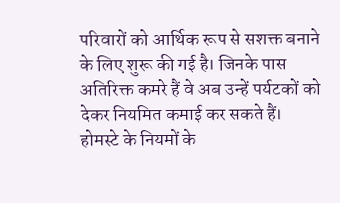परिवारों को आर्थिक रूप से सशक्त बनाने के लिए शुरू की गई है। जिनके पास अतिरिक्त कमरे हैं वे अब उन्हें पर्यटकों को देकर नियमित कमाई कर सकते हैं।
होमस्टे के नियमों के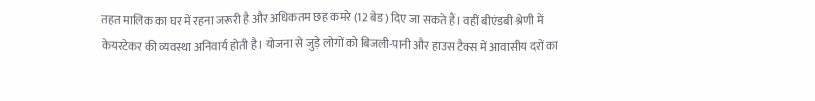तहत मालिक का घर में रहना जरूरी है और अधिकतम छह कमरे (12 बेड) दिए जा सकते हैं। वहीं बीएंडबी श्रेणी में केयरटेकर की व्यवस्था अनिवार्य होती है। योजना से जुड़े लोगों को बिजली-पानी और हाउस टैक्स में आवासीय दरों का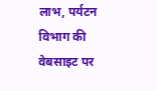लाभ, पर्यटन विभाग की वेबसाइट पर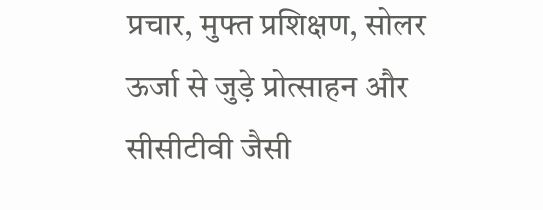प्रचार, मुफ्त प्रशिक्षण, सोलर ऊर्जा से जुड़े प्रोत्साहन और सीसीटीवी जैसी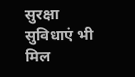सुरक्षा सुविधाएं भी मिल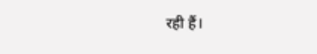रही हैं।